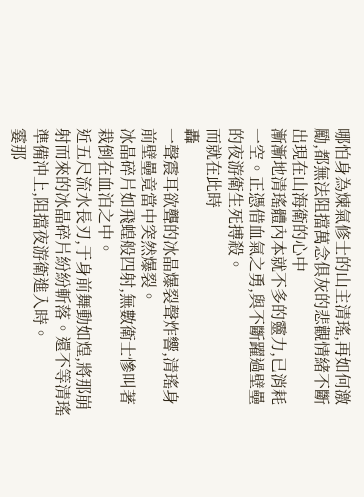哪怕身為煉氣修士的山主清瑤,再如何激勵,都無法阻擋萬念俱灰的悲觀情緒不斷出現在山海衛的心中
漸漸地清瑤體內本就不多的靈力,已消耗一空。正憑借血氣之勇,與不斷躍過壁壘的夜游衛生死搏殺。
而就在此時
轟
一聲震耳欲聾的冰晶爆裂聲炸響,清瑤身前壁壘竟當中突然爆裂。
冰晶碎片如飛蝗般四射,無數衛士慘叫著栽倒在血泊之中。
近五尺流水長刃,于身前舞動如煌,將那崩射而來的冰晶碎片紛紛斬落。還不等清瑤準備沖上,阻擋夜游衛進入時。
霎那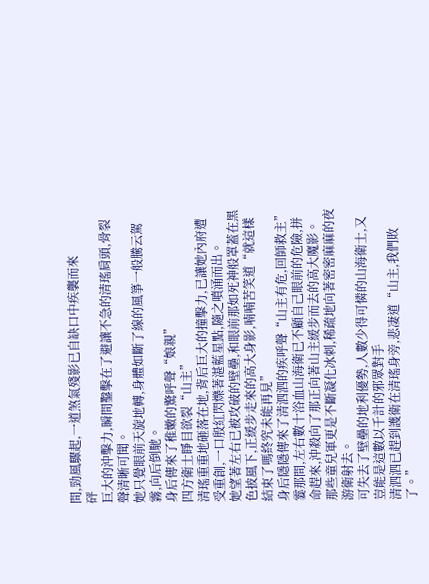間,勁風驟起,一道煞氣殘影已自缺口中疾襲而來
砰
巨大的沖擊力,瞬間鑿擊在了避讓不急的清瑤肩頭,骨裂聲清晰可聞。
她只覺眼前天旋地轉,身體如斷了線的風箏一般騰云駕霧,向后倒馳。
身后傳來了稚嫩的驚呼聲“娘親”
四方衛士睜目欲裂“山主”
清瑤重重地砸落在地,背后巨大的撞擊力,已讓她內府遭受重創,一口殷紅閃爍著湛藍星點,隨之噴涌而出。
她望著左右已被攻破的壁壘,和眼前那如死神般罩蓋在黑色披風下,正緩步走來的高大身影,喃喃苦笑道“就這樣結束了嗎終究未能再見”
身后隱隱傳來了清泗泗的疾呼聲“山主有危,回師救主”
霎那間,左右數十浴血山海衛已不顧自己眼前的危險,拼命趕來,沖殺向了那正向著山主緩步而去的高大魔影。
那些童兒軍更是不斷凝化冰刺,稀疏地向著密密麻麻的夜游衛射去。
可失去了壁壘的地利優勢,人數少得可憐的山海衛士,又豈能是這數以千計的邪眾對手
清泗泗已趕到護衛在清瑤身旁,悲凄道“山主,我們敗了。”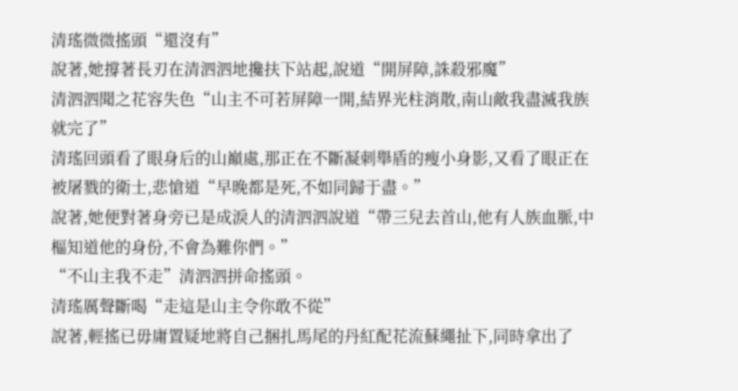清瑤微微搖頭“還沒有”
說著,她撐著長刃在清泗泗地攙扶下站起,說道“開屏障,誅殺邪魔”
清泗泗聞之花容失色“山主不可若屏障一開,結界光柱消散,南山敵我盡滅我族就完了”
清瑤回頭看了眼身后的山巔處,那正在不斷凝刺舉盾的瘦小身影,又看了眼正在被屠戮的衛士,悲愴道“早晚都是死,不如同歸于盡。”
說著,她便對著身旁已是成淚人的清泗泗說道“帶三兒去首山,他有人族血脈,中樞知道他的身份,不會為難你們。”
“不山主我不走”清泗泗拼命搖頭。
清瑤厲聲斷喝“走這是山主令你敢不從”
說著,輕搖已毋庸置疑地將自己捆扎馬尾的丹紅配花流蘇繩扯下,同時拿出了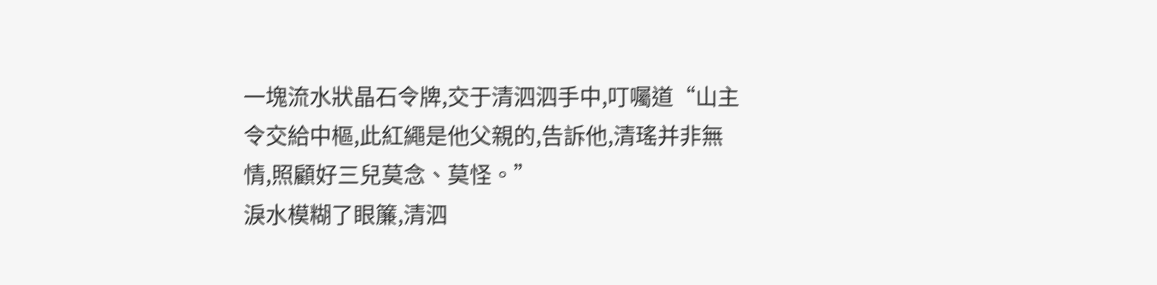一塊流水狀晶石令牌,交于清泗泗手中,叮囑道“山主令交給中樞,此紅繩是他父親的,告訴他,清瑤并非無情,照顧好三兒莫念、莫怪。”
淚水模糊了眼簾,清泗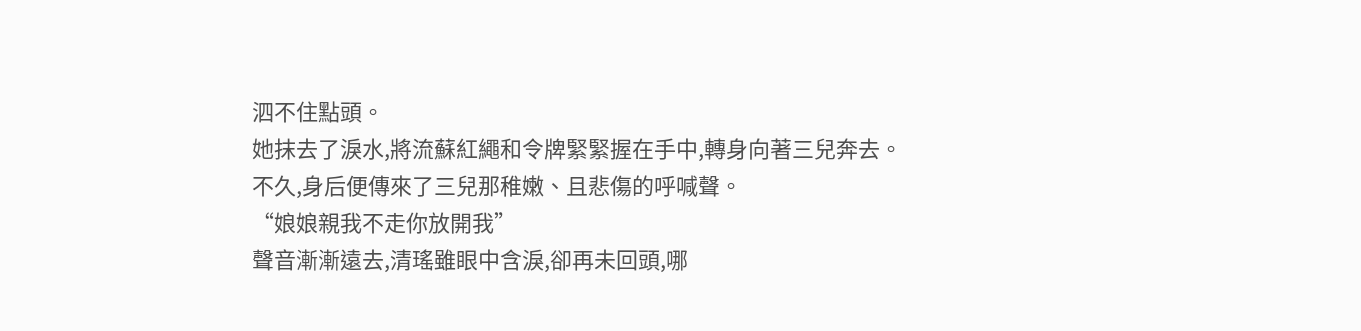泗不住點頭。
她抹去了淚水,將流蘇紅繩和令牌緊緊握在手中,轉身向著三兒奔去。
不久,身后便傳來了三兒那稚嫩、且悲傷的呼喊聲。
“娘娘親我不走你放開我”
聲音漸漸遠去,清瑤雖眼中含淚,卻再未回頭,哪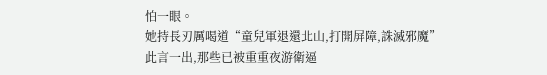怕一眼。
她持長刃厲喝道“童兒軍退還北山,打開屏障,誅滅邪魔”
此言一出,那些已被重重夜游衛逼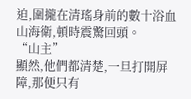迫,圍攏在清瑤身前的數十浴血山海衛,頓時震驚回頭。
“山主”
顯然,他們都清楚,一旦打開屏障,那便只有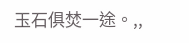玉石俱焚一途。,,